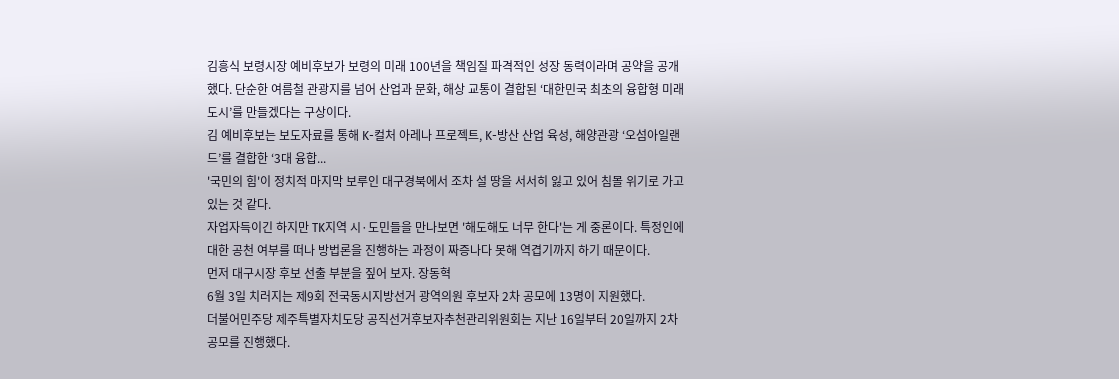김흥식 보령시장 예비후보가 보령의 미래 100년을 책임질 파격적인 성장 동력이라며 공약을 공개했다. 단순한 여름철 관광지를 넘어 산업과 문화, 해상 교통이 결합된 ‘대한민국 최초의 융합형 미래 도시’를 만들겠다는 구상이다.
김 예비후보는 보도자료를 통해 K-컬처 아레나 프로젝트, K-방산 산업 육성, 해양관광 ‘오섬아일랜드’를 결합한 ‘3대 융합...
'국민의 힘'이 정치적 마지막 보루인 대구경북에서 조차 설 땅을 서서히 잃고 있어 침몰 위기로 가고 있는 것 같다.
자업자득이긴 하지만 TK지역 시·도민들을 만나보면 '해도해도 너무 한다'는 게 중론이다. 특정인에 대한 공천 여부를 떠나 방법론을 진행하는 과정이 짜증나다 못해 역겹기까지 하기 때문이다.
먼저 대구시장 후보 선출 부분을 짚어 보자. 장동혁
6월 3일 치러지는 제9회 전국동시지방선거 광역의원 후보자 2차 공모에 13명이 지원했다.
더불어민주당 제주특별자치도당 공직선거후보자추천관리위원회는 지난 16일부터 20일까지 2차 공모를 진행했다.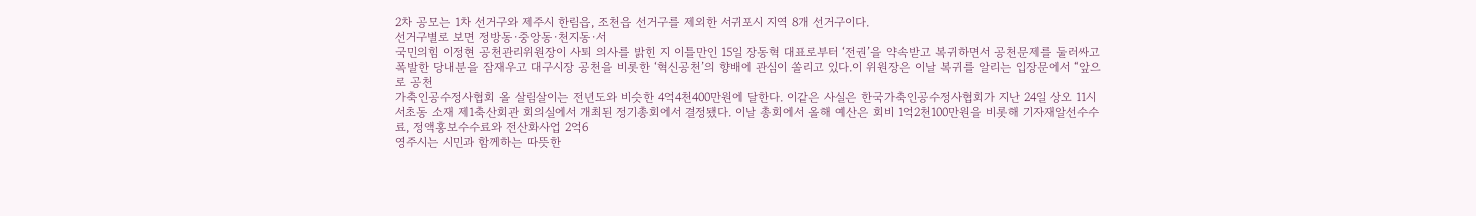2차 공모는 1차 선거구와 제주시 한림읍, 조천읍 선거구를 제외한 서귀포시 지역 8개 선거구이다.
선거구별로 보면 정방동·중앙동·천지동·서
국민의힘 이정현 공천관리위원장이 사퇴 의사를 밝힌 지 이틀만인 15일 장동혁 대표로부터 ‘전권’을 약속받고 복귀하면서 공천문제를 둘러싸고 폭발한 당내분을 잠재우고 대구시장 공천을 비롯한 ‘혁신공천’의 향배에 관심이 쏠리고 있다.이 위원장은 이날 복귀를 알리는 입장문에서 “앞으로 공천
가축인공수정사협회 올 살림살이는 전년도와 비슷한 4억4천400만원에 달한다. 이같은 사실은 한국가축인공수정사협회가 지난 24일 상오 11시 서초동 소재 제1축산회관 회의실에서 개최된 정기총회에서 결정됐다. 이날 총회에서 올해 예산은 회비 1억2천100만원을 비롯해 기자재알선수수료, 정액홍보수수료와 전산화사업 2억6
영주시는 시민과 함께하는 따뜻한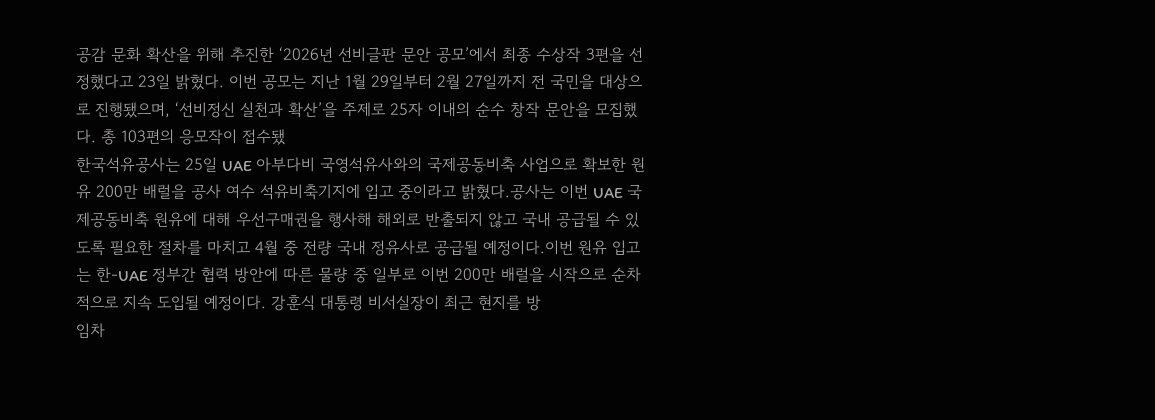공감 문화 확산을 위해 추진한 ‘2026년 선비글판 문안 공모’에서 최종 수상작 3편을 선정했다고 23일 밝혔다. 이번 공모는 지난 1월 29일부터 2월 27일까지 전 국민을 대상으로 진행됐으며, ‘선비정신 실천과 확산’을 주제로 25자 이내의 순수 창작 문안을 모집했다. 총 103편의 응모작이 접수됐
한국석유공사는 25일 UAE 아부다비 국영석유사와의 국제공동비축 사업으로 확보한 원유 200만 배럴을 공사 여수 석유비축기지에 입고 중이라고 밝혔다.공사는 이번 UAE 국제공동비축 원유에 대해 우선구매권을 행사해 해외로 반출되지 않고 국내 공급될 수 있도록 필요한 절차를 마치고 4월 중 전량 국내 정유사로 공급될 예정이다.이번 원유 입고는 한-UAE 정부간 협력 방안에 따른 물량 중 일부로 이번 200만 배럴을 시작으로 순차적으로 지속 도입될 예정이다. 강훈식 대통령 비서실장이 최근 현지를 방
임차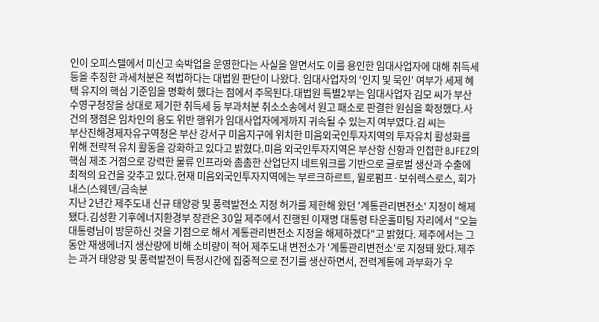인이 오피스텔에서 미신고 숙박업을 운영한다는 사실을 알면서도 이를 용인한 임대사업자에 대해 취득세 등을 추징한 과세처분은 적법하다는 대법원 판단이 나왔다. 임대사업자의 ‘인지 및 묵인’ 여부가 세제 혜택 유지의 핵심 기준임을 명확히 했다는 점에서 주목된다.대법원 특별2부는 임대사업자 김모 씨가 부산 수영구청장을 상대로 제기한 취득세 등 부과처분 취소소송에서 원고 패소로 판결한 원심을 확정했다.사건의 쟁점은 임차인의 용도 위반 행위가 임대사업자에게까지 귀속될 수 있는지 여부였다.김 씨는
부산진해경제자유구역청은 부산 강서구 미음지구에 위치한 미음외국인투자지역의 투자유치 활성화를 위해 전략적 유치 활동을 강화하고 있다고 밝혔다.미음 외국인투자지역은 부산항 신항과 인접한 BJFEZ의 핵심 제조 거점으로 강력한 물류 인프라와 촘촘한 산업단지 네트워크를 기반으로 글로벌 생산과 수출에 최적의 요건을 갖추고 있다.현재 미음외국인투자지역에는 부르크하르트, 윌로펌프·보쉬렉스로스, 회가내스(스웨덴/금속분
지난 2년간 제주도내 신규 태양광 및 풍력발전소 지정 허가를 제한해 왔던 '계통관리변전소' 지정이 해제됐다.김성환 기후에너지환경부 장관은 30일 제주에서 진행된 이재명 대통령 타운홀미팅 자리에서 "오늘 대통령님이 방문하신 것을 기점으로 해서 계통관리변전소 지정을 해제하겠다"고 밝혔다. 제주에서는 그동안 재생에너지 생산량에 비해 소비량이 적어 제주도내 변전소가 '계통관리변전소'로 지정돼 왔다.제주는 과거 태양광 및 풍력발전이 특정시간에 집중적으로 전기를 생산하면서, 전력계통에 과부화가 우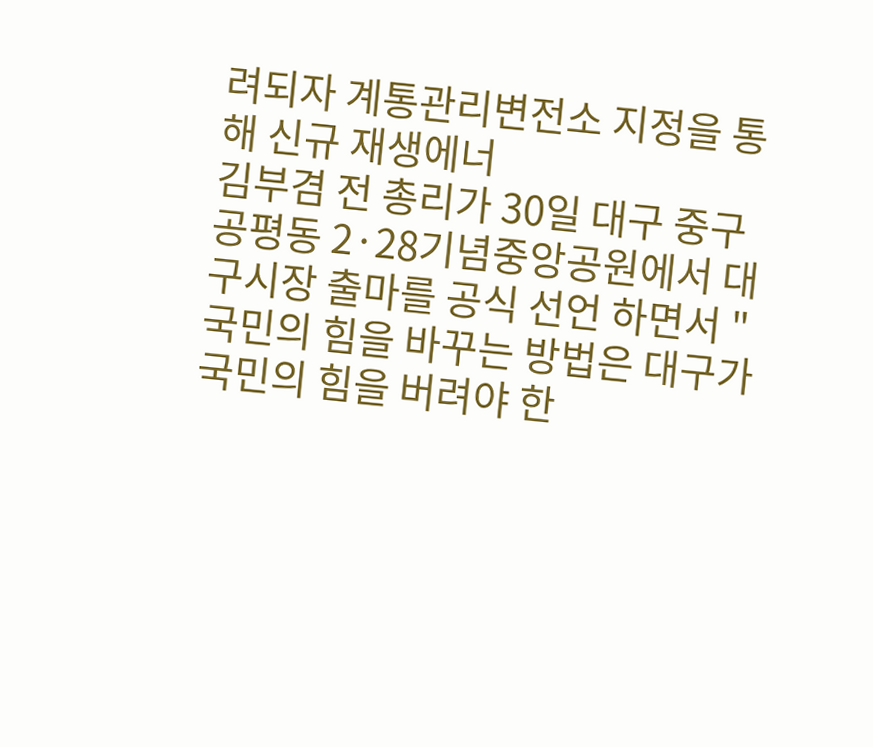려되자 계통관리변전소 지정을 통해 신규 재생에너
김부겸 전 총리가 30일 대구 중구 공평동 2·28기념중앙공원에서 대구시장 출마를 공식 선언 하면서 "국민의 힘을 바꾸는 방법은 대구가 국민의 힘을 버려야 한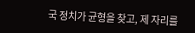국 정치가 균형을 찾고, 제 자리를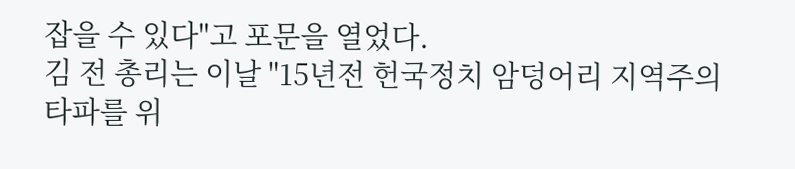잡을 수 있다"고 포문을 열었다.
김 전 총리는 이날 "15년전 헌국정치 암덩어리 지역주의 타파를 위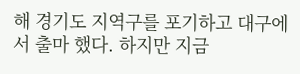해 경기도 지역구를 포기하고 대구에서 출마 했다. 하지만 지금